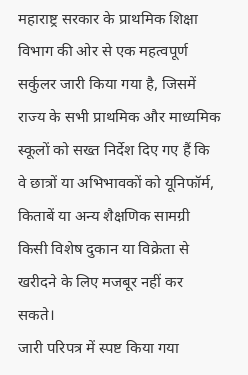महाराष्ट्र सरकार के प्राथमिक शिक्षा विभाग की ओर से एक महत्वपूर्ण सर्कुलर जारी किया गया है, जिसमें राज्य के सभी प्राथमिक और माध्यमिक स्कूलों को सख्त निर्देश दिए गए हैं कि वे छात्रों या अभिभावकों को यूनिफॉर्म, किताबें या अन्य शैक्षणिक सामग्री किसी विशेष दुकान या विक्रेता से खरीदने के लिए मजबूर नहीं कर सकते।
जारी परिपत्र में स्पष्ट किया गया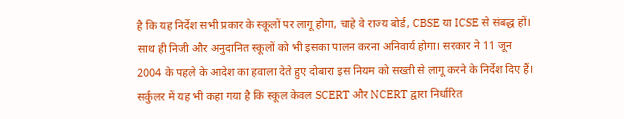है कि यह निर्देश सभी प्रकार के स्कूलों पर लागू होगा, चाहे वे राज्य बोर्ड, CBSE या ICSE से संबद्ध हों। साथ ही निजी और अनुदानित स्कूलों को भी इसका पालन करना अनिवार्य होगा। सरकार ने 11 जून 2004 के पहले के आदेश का हवाला देते हुए दोबारा इस नियम को सख्ती से लागू करने के निर्देश दिए हैं।
सर्कुलर में यह भी कहा गया है कि स्कूल केवल SCERT और NCERT द्वारा निर्धारित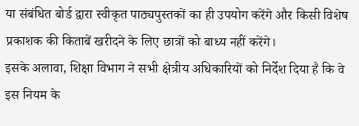या संबंधित बोर्ड द्वारा स्वीकृत पाठ्यपुस्तकों का ही उपयोग करेंगे और किसी विशेष प्रकाशक की किताबें खरीदने के लिए छात्रों को बाध्य नहीं करेंगे।
इसके अलावा, शिक्षा विभाग ने सभी क्षेत्रीय अधिकारियों को निर्देश दिया है कि वे इस नियम के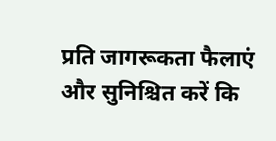प्रति जागरूकता फैलाएं और सुनिश्चित करें कि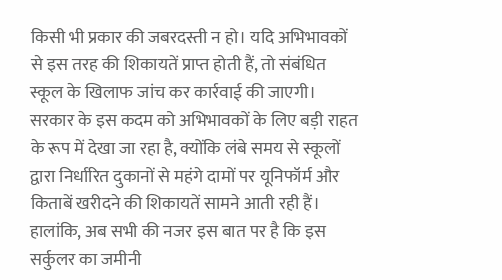किसी भी प्रकार की जबरदस्ती न हो। यदि अभिभावकों से इस तरह की शिकायतें प्राप्त होती हैं, तो संबंधित स्कूल के खिलाफ जांच कर कार्रवाई की जाएगी।
सरकार के इस कदम को अभिभावकों के लिए बड़ी राहत के रूप में देखा जा रहा है, क्योंकि लंबे समय से स्कूलों द्वारा निर्धारित दुकानों से महंगे दामों पर यूनिफॉर्म और किताबें खरीदने की शिकायतें सामने आती रही हैं।
हालांकि, अब सभी की नजर इस बात पर है कि इस सर्कुलर का जमीनी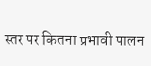स्तर पर कितना प्रभावी पालन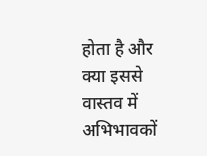होता है और क्या इससे वास्तव में अभिभावकों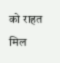को राहत मिल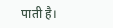पाती है।